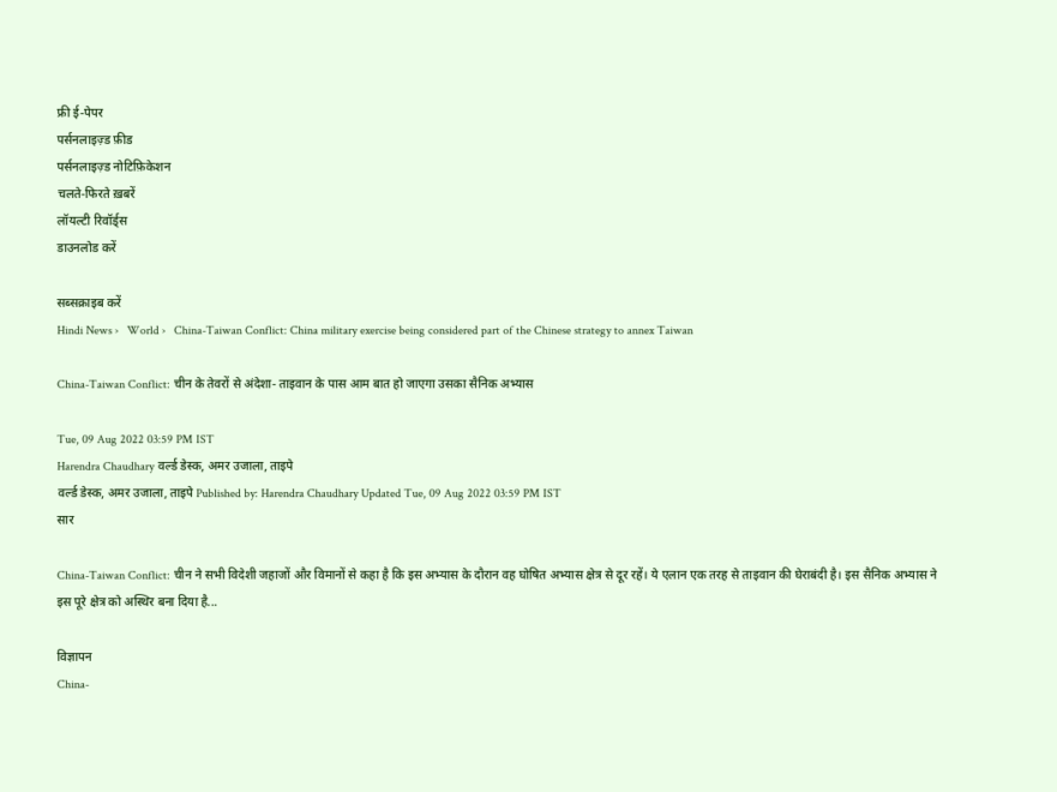फ्री ई-पेपर
पर्सनलाइज़्ड फ़ीड
पर्सनलाइज़्ड नोटिफ़िकेशन
चलते-फिरते ख़बरें
लॉयल्टी रिवॉर्ड्स
डाउनलोड करें

सब्सक्राइब करें
Hindi News ›   World ›   China-Taiwan Conflict: China military exercise being considered part of the Chinese strategy to annex Taiwan

China-Taiwan Conflict: चीन के तेवरों से अंदेशा- ताइवान के पास आम बात हो जाएगा उसका सैनिक अभ्यास

Tue, 09 Aug 2022 03:59 PM IST
Harendra Chaudhary वर्ल्ड डेस्क, अमर उजाला, ताइपे
वर्ल्ड डेस्क, अमर उजाला, ताइपे Published by: Harendra Chaudhary Updated Tue, 09 Aug 2022 03:59 PM IST
सार

China-Taiwan Conflict: चीन ने सभी विदेशी जहाजों और विमानों से कहा है कि इस अभ्यास के दौरान वह घोषित अभ्यास क्षेत्र से दूर रहें। ये एलान एक तरह से ताइवान की घेराबंदी है। इस सैनिक अभ्यास ने इस पूरे क्षेत्र को अस्थिर बना दिया है...

विज्ञापन
China-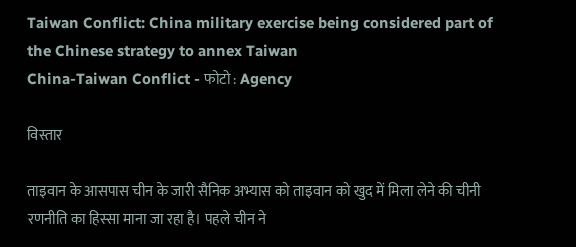Taiwan Conflict: China military exercise being considered part of the Chinese strategy to annex Taiwan
China-Taiwan Conflict - फोटो : Agency

विस्तार

ताइवान के आसपास चीन के जारी सैनिक अभ्यास को ताइवान को खुद में मिला लेने की चीनी रणनीति का हिस्सा माना जा रहा है। पहले चीन ने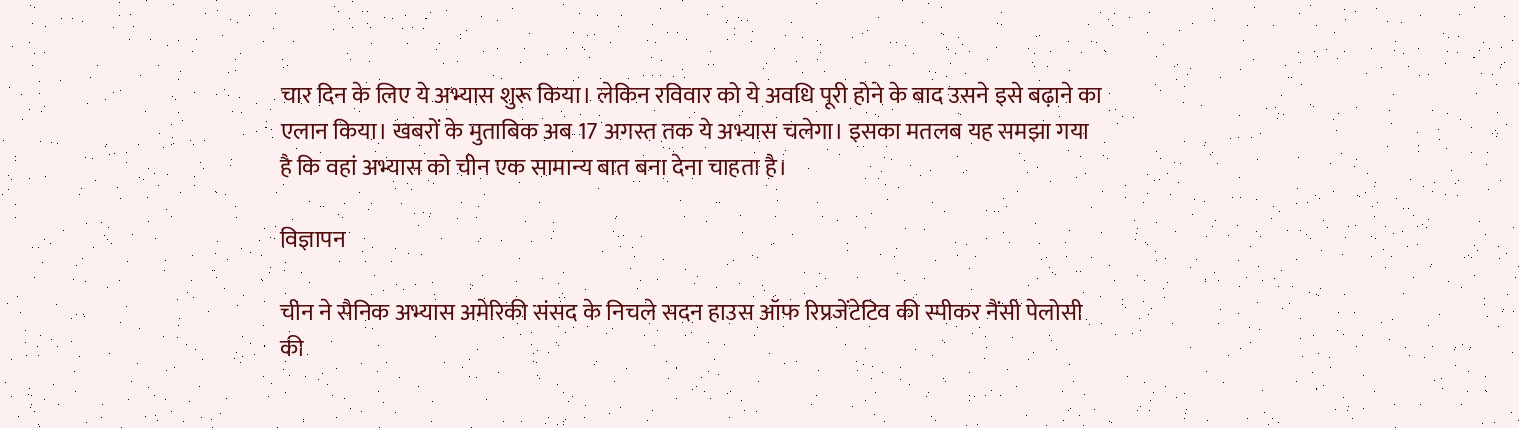चार दिन के लिए ये अभ्यास शुरू किया। लेकिन रविवार को ये अवधि पूरी होने के बाद उसने इसे बढ़ाने का एलान किया। खबरों के मुताबिक अब 17 अगस्त तक ये अभ्यास चलेगा। इसका मतलब यह समझा गया है कि वहां अभ्यास को चीन एक सामान्य बात बना देना चाहता है।

विज्ञापन

चीन ने सैनिक अभ्यास अमेरिकी संसद के निचले सदन हाउस ऑफ रिप्रजेंटेटिव की स्पीकर नैंसी पेलोसी की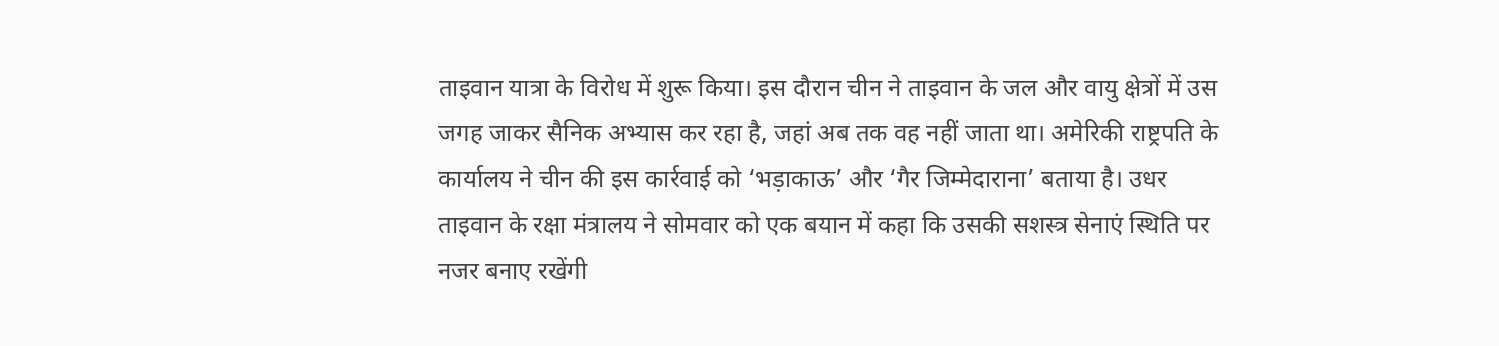ताइवान यात्रा के विरोध में शुरू किया। इस दौरान चीन ने ताइवान के जल और वायु क्षेत्रों में उस जगह जाकर सैनिक अभ्यास कर रहा है, जहां अब तक वह नहीं जाता था। अमेरिकी राष्ट्रपति के कार्यालय ने चीन की इस कार्रवाई को ‘भड़ाकाऊ’ और ‘गैर जिम्मेदाराना’ बताया है। उधर ताइवान के रक्षा मंत्रालय ने सोमवार को एक बयान में कहा कि उसकी सशस्त्र सेनाएं स्थिति पर नजर बनाए रखेंगी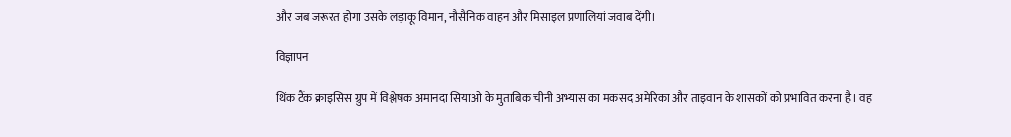और जब जरूरत होगा उसके लड़ाकू विमान, नौसैनिक वाहन और मिसाइल प्रणालियां जवाब देंगी।

विज्ञापन

थिंक टैंक क्राइसिस ग्रुप में विश्लेषक अमानदा सियाओ के मुताबिक चीनी अभ्यास का मकसद अमेरिका और ताइवान के शासकों को प्रभावित करना है। वह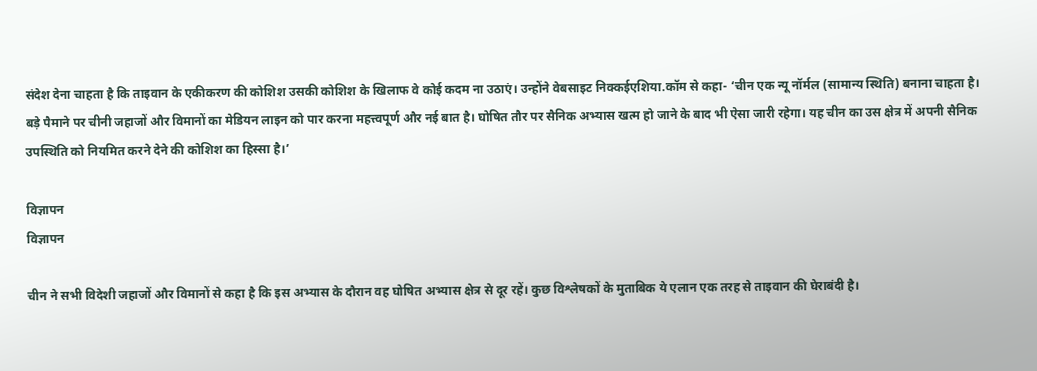संदेश देना चाहता है कि ताइवान के एकीकरण की कोशिश उसकी कोशिश के खिलाफ वे कोई कदम ना उठाएं। उन्होंने वेबसाइट निक्कईएशिया.कॉम से कहा- ‘चीन एक न्यू नॉर्मल (सामान्य स्थिति) बनाना चाहता है। बड़े पैमाने पर चीनी जहाजों और विमानों का मेडियन लाइन को पार करना महत्त्वपूर्ण और नई बात है। घोषित तौर पर सैनिक अभ्यास खत्म हो जाने के बाद भी ऐसा जारी रहेगा। यह चीन का उस क्षेत्र में अपनी सैनिक उपस्थिति को नियमित करने देने की कोशिश का हिस्सा है।’

विज्ञापन
विज्ञापन

चीन ने सभी विदेशी जहाजों और विमानों से कहा है कि इस अभ्यास के दौरान वह घोषित अभ्यास क्षेत्र से दूर रहें। कुछ विश्लेषकों के मुताबिक ये एलान एक तरह से ताइवान की घेराबंदी है।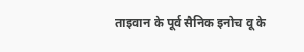ताइवान के पूर्व सैनिक इनोच वू के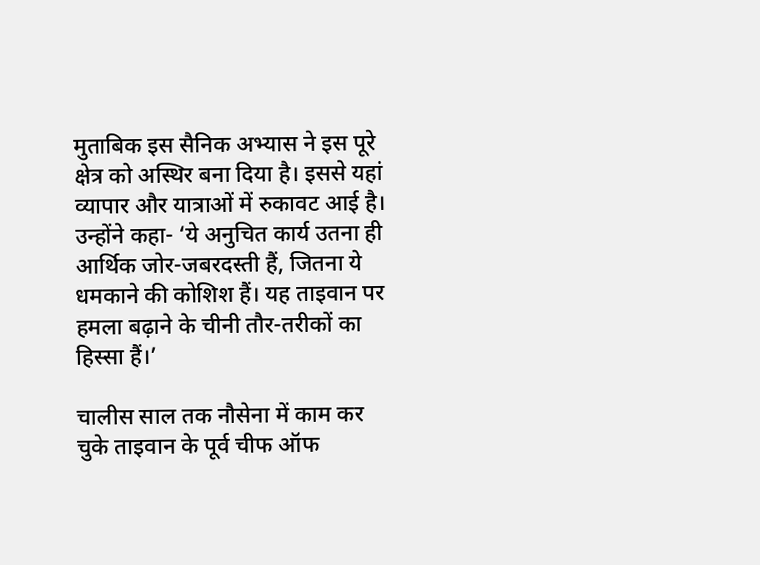मुताबिक इस सैनिक अभ्यास ने इस पूरे क्षेत्र को अस्थिर बना दिया है। इससे यहां व्यापार और यात्राओं में रुकावट आई है। उन्होंने कहा- ‘ये अनुचित कार्य उतना ही आर्थिक जोर-जबरदस्ती हैं, जितना ये धमकाने की कोशिश हैं। यह ताइवान पर हमला बढ़ाने के चीनी तौर-तरीकों का हिस्सा हैं।’

चालीस साल तक नौसेना में काम कर चुके ताइवान के पूर्व चीफ ऑफ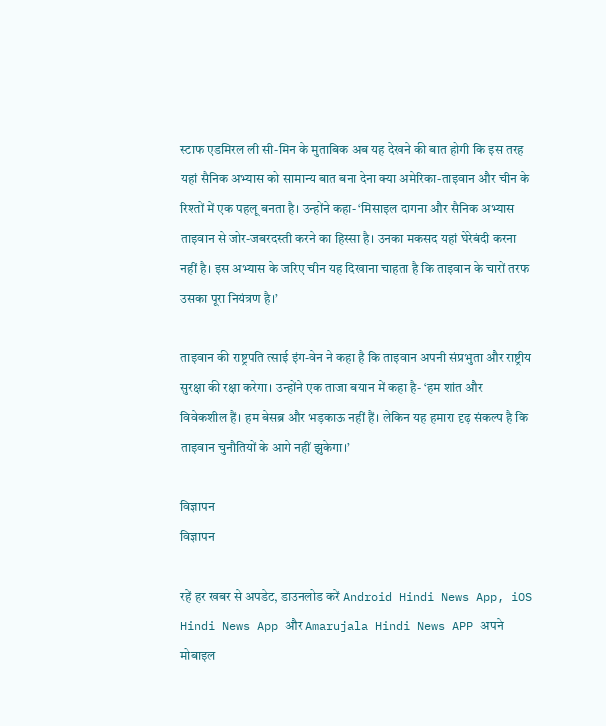स्टाफ एडमिरल ली सी-मिन के मुताबिक अब यह देखने की बात होगी कि इस तरह यहां सैनिक अभ्यास को सामान्य बात बना देना क्या अमेरिका-ताइवान और चीन के रिश्तों में एक पहलू बनता है। उन्होंने कहा- ‘मिसाइल दागना और सैनिक अभ्यास ताइवान से जोर-जबरदस्ती करने का हिस्सा है। उनका मकसद यहां घेरेबंदी करना नहीं है। इस अभ्यास के जरिए चीन यह दिखाना चाहता है कि ताइवान के चारों तरफ उसका पूरा नियंत्रण है।’

ताइवान की राष्ट्रपति त्साई इंग-वेन ने कहा है कि ताइवान अपनी संप्रभुता और राष्ट्रीय सुरक्षा की रक्षा करेगा। उन्होंने एक ताजा बयान में कहा है- ‘हम शांत और विवेकशील हैं। हम बेसब्र और भड़काऊ नहीं हैं। लेकिन यह हमारा दृढ़ संकल्प है कि ताइवान चुनौतियों के आगे नहीं झुकेगा।’

विज्ञापन
विज्ञापन

रहें हर खबर से अपडेट, डाउनलोड करें Android Hindi News App, iOS Hindi News App और Amarujala Hindi News APP अपने मोबाइल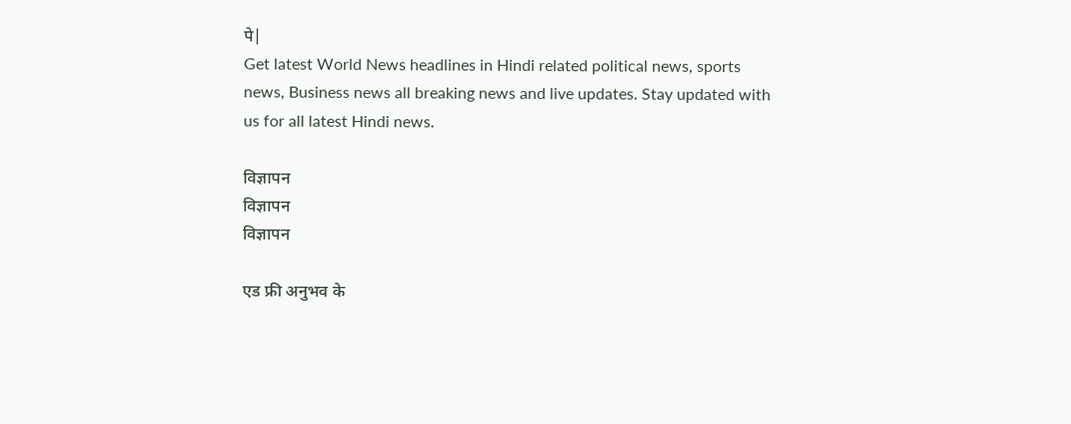पे|
Get latest World News headlines in Hindi related political news, sports news, Business news all breaking news and live updates. Stay updated with us for all latest Hindi news.

विज्ञापन
विज्ञापन
विज्ञापन

एड फ्री अनुभव के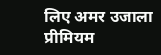लिए अमर उजाला प्रीमियम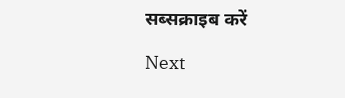सब्सक्राइब करें

Next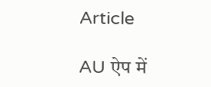Article

AU ऐप में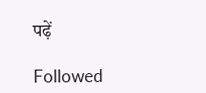पढ़ें

Followed